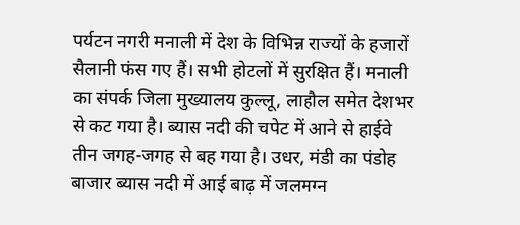पर्यटन नगरी मनाली में देश के विभिन्न राज्यों के हजारों सैलानी फंस गए हैं। सभी होटलों में सुरक्षित हैं। मनाली का संपर्क जिला मुख्यालय कुल्लू, लाहौल समेत देशभर से कट गया है। ब्यास नदी की चपेट में आने से हाईवे तीन जगह-जगह से बह गया है। उधर, मंडी का पंडोह बाजार ब्यास नदी में आई बाढ़ में जलमग्न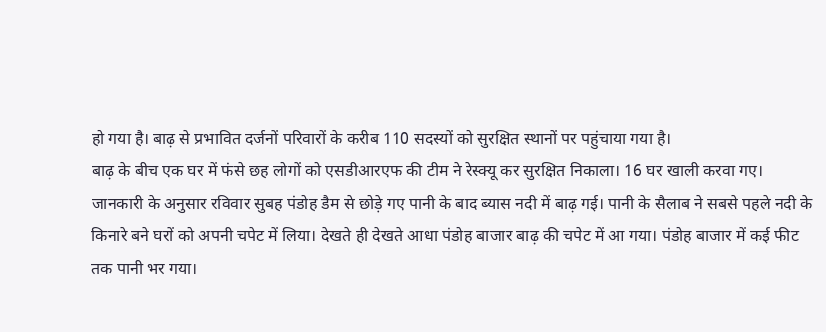हो गया है। बाढ़ से प्रभावित दर्जनों परिवारों के करीब 110 सदस्यों को सुरक्षित स्थानों पर पहुंचाया गया है।
बाढ़ के बीच एक घर में फंसे छह लोगों को एसडीआरएफ की टीम ने रेस्क्यू कर सुरक्षित निकाला। 16 घर खाली करवा गए। जानकारी के अनुसार रविवार सुबह पंडोह डैम से छोड़े गए पानी के बाद ब्यास नदी में बाढ़ गई। पानी के सैलाब ने सबसे पहले नदी के किनारे बने घरों को अपनी चपेट में लिया। देखते ही देखते आधा पंडोह बाजार बाढ़ की चपेट में आ गया। पंडोह बाजार में कई फीट तक पानी भर गया।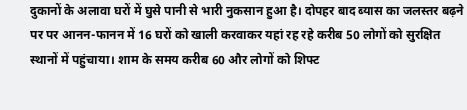दुकानों के अलावा घरों में घुसे पानी से भारी नुकसान हुआ है। दोपहर बाद ब्यास का जलस्तर बढ़ने पर पर आनन-फानन में 16 घरों को खाली करवाकर यहां रह रहे करीब 50 लोगों को सुरक्षित स्थानों में पहुंचाया। शाम के समय करीब 60 और लोगों को शिफ्ट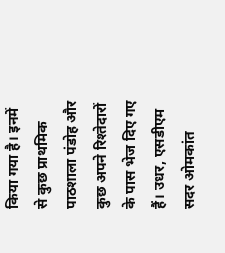किया गया है। इनमें से कुछ प्राथमिक पाठशाला पंडोह और कुछ अपने रिश्तेदारों के पास भेज दिए गए हैं। उधर, एसडीएम सदर ओमकांत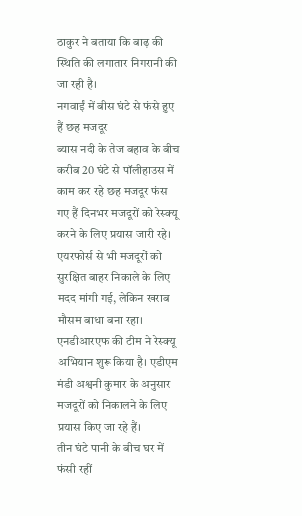ठाकुर ने बताया कि बाढ़ की स्थिति की लगातार निगरानी की जा रही है।
नगवाईं में बीस घंटे से फंसे हुए हैं छह मजदूर
ब्यास नदी के तेज बहाव के बीच करीब 20 घंटे से पॉलीहाउस में काम कर रहे छह मजदूर फंस गए हैं दिनभर मजदूरों को रेस्क्यू करने के लिए प्रयास जारी रहे। एयरफोर्स से भी मजदूरों को सुरक्षित बाहर निकाले के लिए मदद मांगी गई, लेकिन खराब मौसम बाधा बना रहा। एनडीआरएफ की टीम ने रेस्क्यू अभियान शुरू किया है। एडीएम मंडी अश्वनी कुमार के अनुसार मजदूरों को निकालने के लिए प्रयास किए जा रहे हैं।
तीन घंटे पानी के बीच घर में फंसी रहीं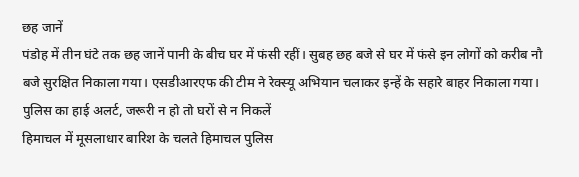छह जानें
पंडोह में तीन घंटे तक छह जानें पानी के बीच घर में फंसी रहीं। सुबह छह बजे से घर में फंसे इन लोगों को करीब नौ बजे सुरक्षित निकाला गया। एसडीआरएफ की टीम ने रेक्स्यू अभियान चलाकर इन्हें के सहारे बाहर निकाला गया।
पुलिस का हाई अलर्ट, जरूरी न हो तो घरों से न निकलें
हिमाचल में मूसलाधार बारिश के चलते हिमाचल पुलिस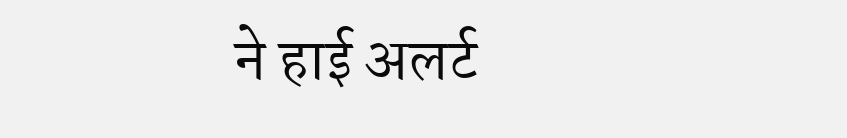ने हाई अलर्ट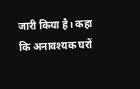जारी किया है। कहा कि अनावश्यक घरों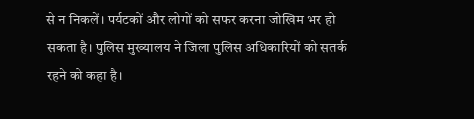से न निकलें। पर्यटकों और लोगों को सफर करना जोखिम भर हो सकता है। पुलिस मुख्यालय ने जिला पुलिस अधिकारियों को सतर्क रहने को कहा है।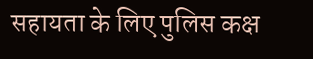सहायता के लिए पुलिस कक्ष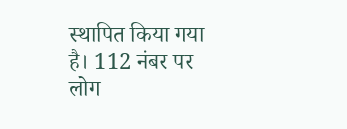स्थापित किया गया है। 112 नंबर पर लोग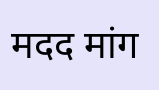मदद मांग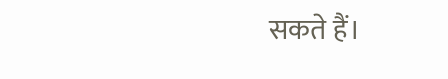सकते हैं।